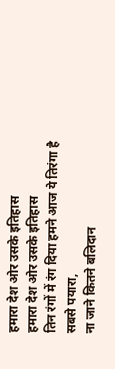हमारा देश ओर उसके इतिहास
हमारा देश ओर उसके इतिहास
तिन रंगों में रंग दिया हमने आज ये तिरंगा है सबसे पयारा,
ना जाने कितने बलिदान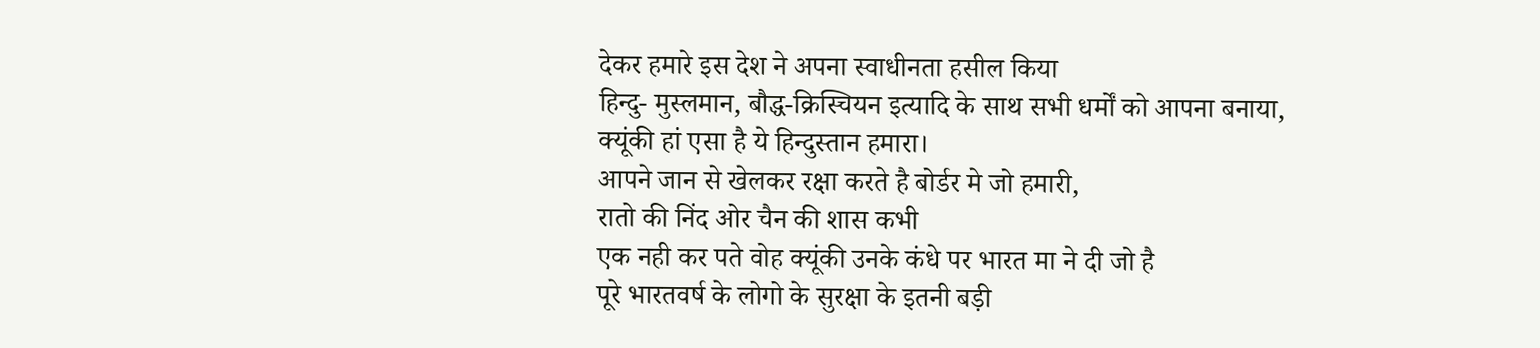देकर हमारे इस देश ने अपना स्वाधीनता हसील किया
हिन्दु- मुस्लमान, बौद्ध-क्रिस्चियन इत्यादि के साथ सभी धर्मों को आपना बनाया,
क्यूंकी हां एसा है ये हिन्दुस्तान हमारा।
आपने जान से खेलकर रक्षा करते है बोर्डर मे जो हमारी,
रातो की निंद ओर चैन की शास कभी
एक नही कर पते वोह क्यूंकी उनके कंधे पर भारत मा ने दी जो है
पूरे भारतवर्ष के लोगो के सुरक्षा के इतनी बड़ी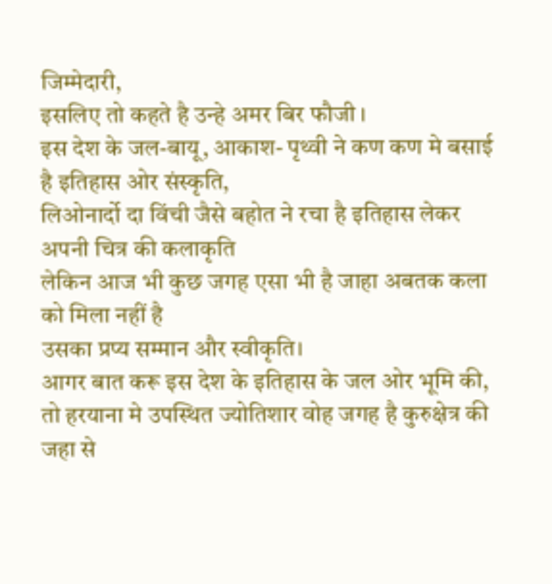जिम्मेदारी,
इसलिए तो कहते है उन्हे अमर बिर फौजी ।
इस देश के जल-बायू, आकाश- पृथ्वी ने कण कण मे बसाई है इतिहास ओर संस्कृति,
लिओनार्दो दा विंची जैसे बहोत ने रचा है इतिहास लेकर अपनी चित्र की कलाकृति
लेकिन आज भी कुछ जगह एसा भी है जाहा अबतक कला को मिला नहीं है
उसका प्रप्य सम्मान और स्वीकृति।
आगर बात करू इस देश के इतिहास के जल ओर भूमि की,
तो हरयाना मे उपस्थित ज्योतिशार वोह जगह है कुरुक्षेत्र की
जहा से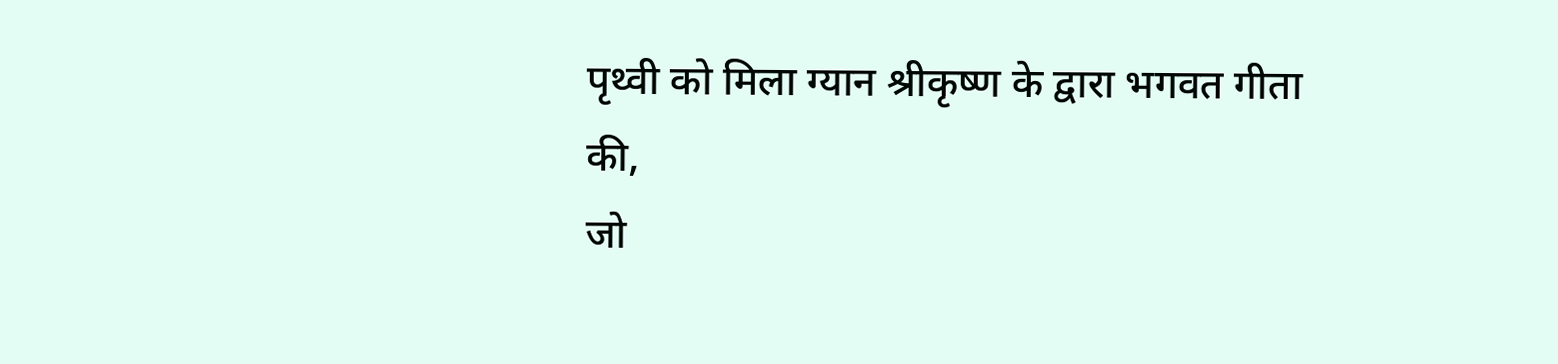पृथ्वी को मिला ग्यान श्रीकृष्ण के द्वारा भगवत गीता की,
जो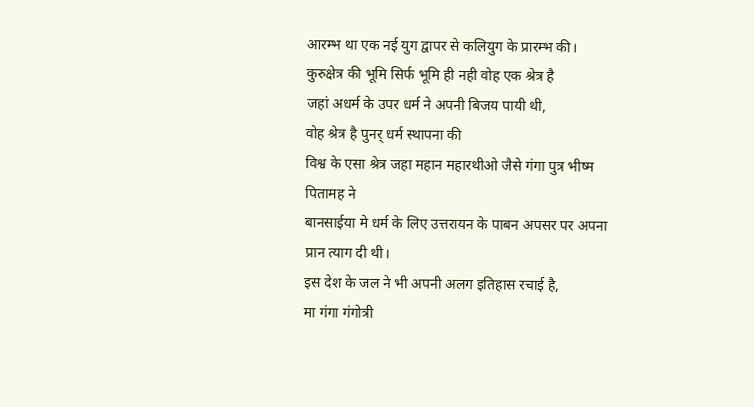आरम्भ था एक नई युग द्वापर से कलियुग के प्रारम्भ की।
कुरुक्षेत्र की भूमि सिर्फ भूमि ही नही वोह एक श्रेत्र है
जहां अधर्म के उपर धर्म ने अपनी बिजय पायी थी,
वोह श्रेत्र है पुनर् धर्म स्थापना की
विश्व के एसा श्रेत्र जहा महान महारथीओ जैसे गंगा पुत्र भीष्म पितामह ने
बानसाईया मे धर्म के लिए उत्तरायन के पाबन अपसर पर अपना प्रान त्याग दी थी।
इस देश के जल ने भी अपनी अलग इतिहास रचाई है,
मा गंगा गंगोत्री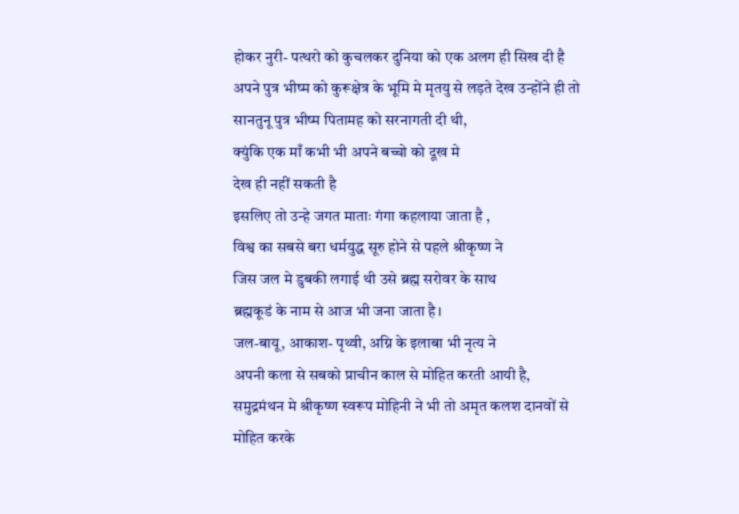होकर नुरी- पत्थरो को कुचलकर दुनिया को एक अलग ही सिख दी है
अपने पुत्र भीष्म को कुरूक्षेत्र के भूमि मे मृतयु से लड़ते देख उन्होंने ही तो
सानतुनू पुत्र भीष्म पितामह को सरनागती दी थी,
क्युंकि एक माँ कभी भी अपने बच्चो को दूख मे
देख ही नहीं सकती है
इसलिए तो उन्हे जगत माताः गंगा कहलाया जाता है ,
विश्व का सबसे बरा धर्मयुद्ध सूरु होने से पहले श्रीकृष्ण ने
जिस जल मे डुबकी लगाई थी उसे ब्रह्म सरोवर के साथ
ब्रह्मकूडं के नाम से आज भी जना जाता है।
जल-बायू, आकाश- पृथ्वी, अग्नि के इलाबा भी नृत्य ने
अपनी कला से सबको प्राचीन काल से मोहित करती आयी है,
समुद्रमंथन मे श्रीकृष्ण स्वरूप मोहिनी ने भी तो अमृत कलश दानवों से
मोहित करके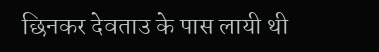छिनकर देवताउ के पास लायी थी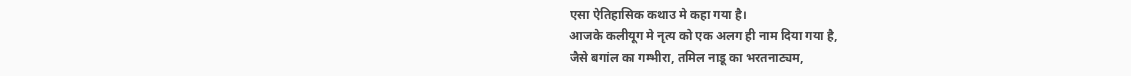एसा ऐतिहासिक कथाउ मे कहा गया है।
आजके कलीयूग मे नृत्य को एक अलग ही नाम दिया गया है,
जैसे बगांल का गम्भीरा, तमिल नाडू का भरतनाट्यम,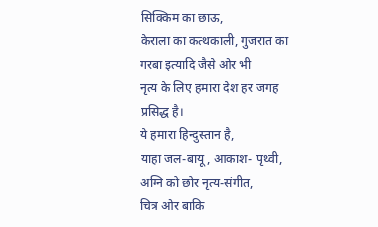सिक्किम का छाऊ,
केराला का कत्थकाली, गुजरात का गरबा इत्यादि जैसे ओर भी
नृत्य के लिए हमारा देश हर जगह प्रसिद्ध है।
ये हमारा हिन्दुस्तान है,
याहा जल-बायू, आकाश- पृथ्वी, अग्नि को छोर नृत्य-संगीत,
चित्र ओर बाकि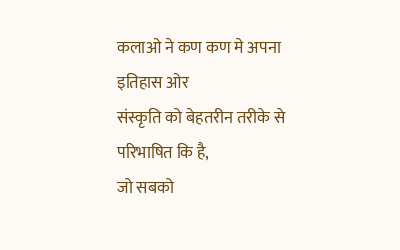कलाओ ने कण कण मे अपना इतिहास ओर
संस्कृति को बेहतरीन तरीके से परिभाषित कि है,
जो सबको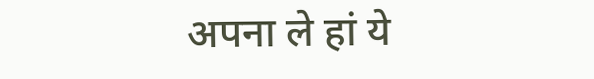अपना ले हां ये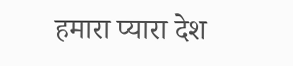हमारा प्यारा देश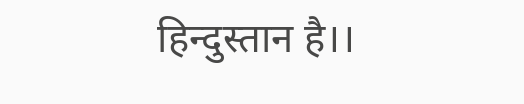हिन्दुस्तान है।।